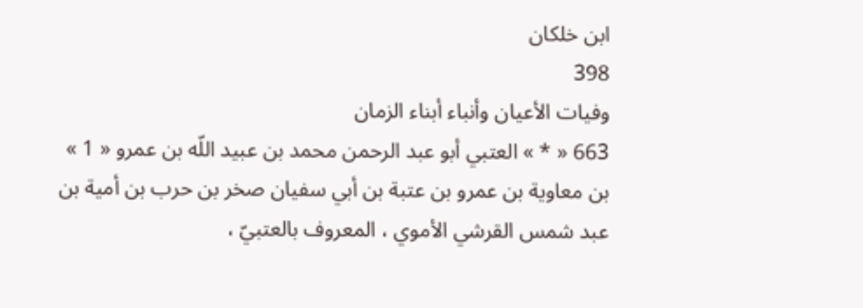ابن خلكان
398
وفيات الأعيان وأنباء أبناء الزمان
663 « * » العتبي أبو عبد الرحمن محمد بن عبيد اللّه بن عمرو « 1 » بن معاوية بن عمرو بن عتبة بن أبي سفيان صخر بن حرب بن أمية بن عبد شمس القرشي الأموي ، المعروف بالعتبيّ ،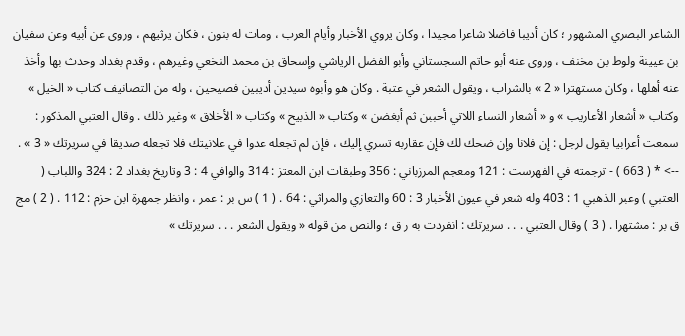الشاعر البصري المشهور ؛ كان أديبا فاضلا شاعرا مجيدا ، وكان يروي الأخبار وأيام العرب ، ومات له بنون ، فكان يرثيهم ، وروى عن أبيه وعن سفيان بن عيينة ولوط بن مخنف ، وروى عنه أبو حاتم السجستاني وأبو الفضل الرياشي وإسحاق بن محمد النخعي وغيرهم ، وقدم بغداد وحدث بها وأخذ عنه أهلها ، وكان مستهترا « 2 » بالشراب ، ويقول الشعر في عتبة . وكان هو وأبوه سيدين أديبين فصيحين ، وله من التصانيف كتاب « الخيل » وكتاب « أشعار الأعاريب » و « أشعار النساء اللاتي أحببن ثم أبغضن » وكتاب « الذبيح » وكتاب « الأخلاق » وغير ذلك . وقال العتبي المذكور : سمعت أعرابيا يقول لرجل : إن فلانا وإن ضحك لك فإن عقاربه تسري إليك ، فإن لم تجعله عدوا في علانيتك فلا تجعله صديقا في سريرتك « 3 » .
--> * ( 663 ) - ترجمته في الفهرست : 121 ومعجم المرزباني : 356 وطبقات ابن المعتز : 314 والوافي 4 : 3 وتاريخ بغداد 2 : 324 واللباب ( العتبي ) وعبر الذهبي 1 : 403 وله شعر في عيون الأخبار 3 : 60 والتعازي والمراثي : 64 . ( 1 ) س بر : عمر ، وانظر جمهرة ابن حزم : 112 . ( 2 ) مج ق بر : مشتهرا . ( 3 ) وقال العتبي . . . سريرتك : انفردت به ر ق ؛ والنص من قوله « ويقول الشعر . . . سريرتك »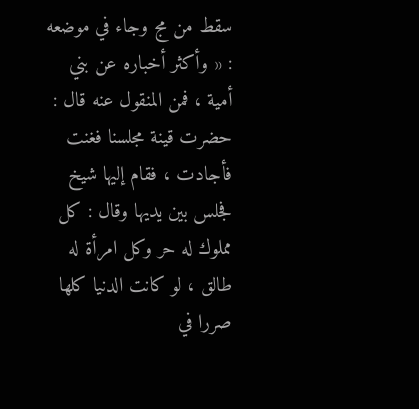سقط من مج وجاء في موضعه : « وأكثر أخباره عن بني أمية ، فمن المنقول عنه قال : حضرت قينة مجلسنا فغنت فأجادت ، فقام إليها شيخ فجلس بين يديها وقال : كل مملوك له حر وكل امرأة له طالق ، لو كانت الدنيا كلها صررا في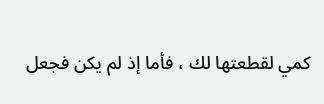كمي لقطعتها لك ، فأما إذ لم يكن فجعل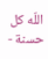اللّه كل حسنة -